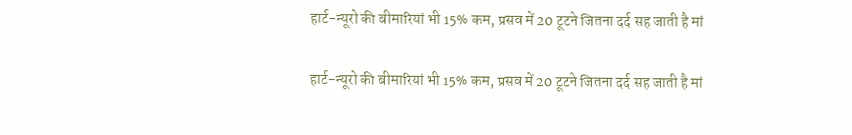हार्ट-न्यूरो की बीमारियां भी 15% कम, प्रसव में 20 टूटने जितना दर्द सह जाती है मां

हार्ट-न्यूरो की बीमारियां भी 15% कम, प्रसव में 20 टूटने जितना दर्द सह जाती है मां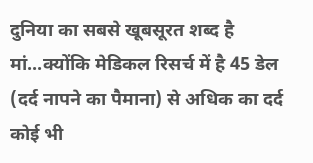दुनिया का सबसे खूबसूरत शब्द है मां...क्योंकि मेडिकल रिसर्च में है 45 डेल (दर्द नापने का पैमाना) से अधिक का दर्द कोई भी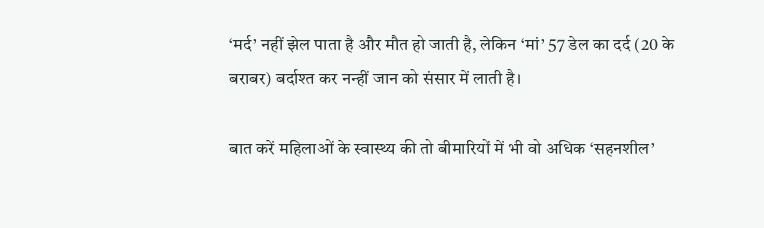‘मर्द’ नहीं झेल पाता है और मौत हो जाती है, लेकिन ‘मां’ 57 डेल का दर्द (20 के बराबर) बर्दाश्त कर नन्हीं जान को संसार में लाती है।

बात करें महिलाओं के स्वास्थ्य की तो बीमारियों में भी वो अधिक ‘सहनशील’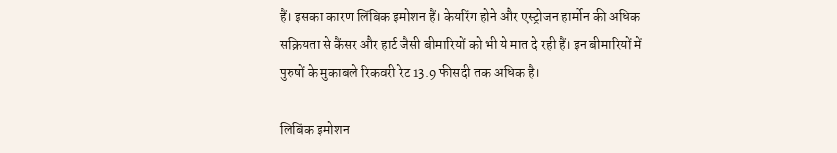हैं। इसका कारण लिंबिक इमोशन हैं। केयरिंग होने और एस्ट्रोजन हार्मोन की अधिक सक्रियता से कैंसर और हार्ट जैसी बीमारियों को भी ये मात दे रही हैं। इन बीमारियों में पुरुषों के मुकाबले रिकवरी रेट 13.9 फीसदी तक अधिक है।

लिबिंक इमोशन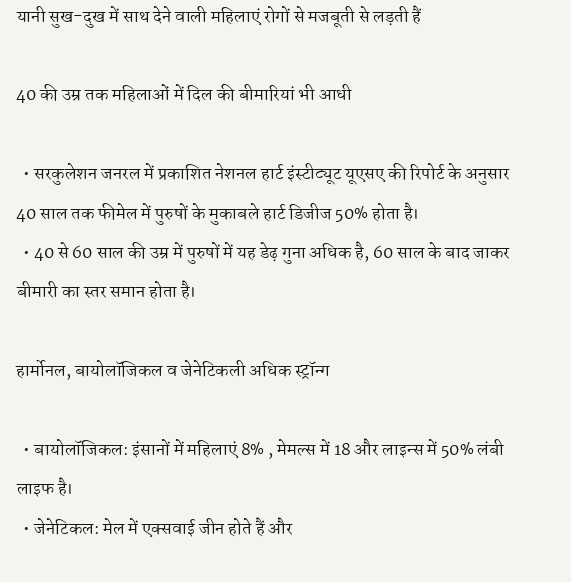यानी सुख-दुख में साथ देने वाली महिलाएं रोगों से मजबूती से लड़ती हैं

40 की उम्र तक महिलाओं में दिल की बीमारियां भी आधी

  • सरकुलेशन जनरल में प्रकाशित नेशनल हार्ट इंस्टीट्यूट यूएसए की रिपोर्ट के अनुसार 40 साल तक फीमेल में पुरुषों के मुकाबले हार्ट डिजीज 50% होता है।
  • 40 से 60 साल की उम्र में पुरुषों में यह डेढ़ गुना अधिक है, 60 साल के बाद जाकर बीमारी का स्तर समान होता है।

हार्मोनल, बायोलॉजिकल व जेनेटिकली अधिक स्ट्रॉन्ग

  • बायोलॉजिकल: इंसानों में महिलाएं 8% , मेमल्स में 18 और लाइन्स में 50% लंबी लाइफ है।
  • जेनेटिकल: मेल में एक्सवाई जीन होते हैं और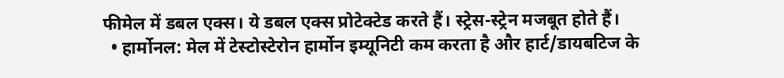फीमेल में डबल एक्स। ये डबल एक्स प्रोटेक्टेड करते हैं। स्ट्रेस-स्ट्रेन मजबूत होते हैं।
  • हार्मोनल: मेल में टेस्टोस्टेरोन हार्मोन इम्यूनिटी कम करता है और हार्ट/डायबटिज के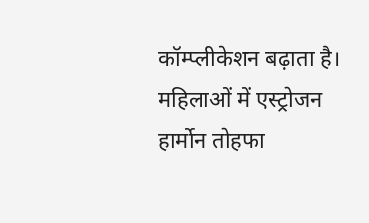कॉम्प्लीकेशन बढ़ाता है। महिलाओं में एस्ट्रोजन हार्मोन तोहफा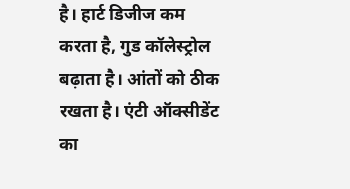है। हार्ट डिजीज कम करता है, गुड कॉलेस्ट्रोल बढ़ाता है। आंतों को ठीक रखता है। एंटी ऑक्सीडेंट का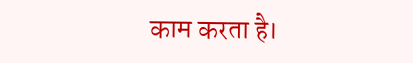काम करता है।